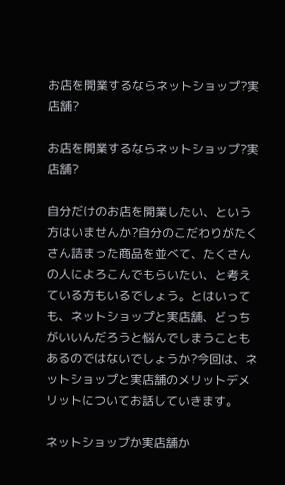お店を開業するならネットショップ?実店舗?

お店を開業するならネットショップ?実店舗?

自分だけのお店を開業したい、という方はいませんか?自分のこだわりがたくさん詰まった商品を並べて、たくさんの人によろこんでもらいたい、と考えている方もいるでしょう。とはいっても、ネットショップと実店舗、どっちがいいんだろうと悩んでしまうこともあるのではないでしょうか?今回は、ネットショップと実店舗のメリットデメリットについてお話していきます。

ネットショップか実店舗か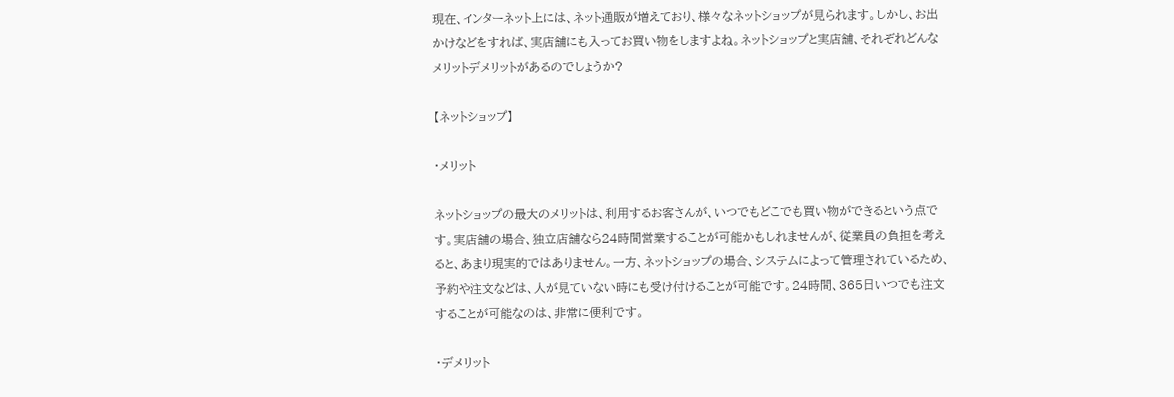現在、インターネット上には、ネット通販が増えており、様々なネットショップが見られます。しかし、お出かけなどをすれば、実店舗にも入ってお買い物をしますよね。ネットショップと実店舗、それぞれどんなメリットデメリットがあるのでしょうか?

【ネットショップ】

・メリット

ネットショップの最大のメリットは、利用するお客さんが、いつでもどこでも買い物ができるという点です。実店舗の場合、独立店舗なら24時間営業することが可能かもしれませんが、従業員の負担を考えると、あまり現実的ではありません。一方、ネットショップの場合、システムによって管理されているため、予約や注文などは、人が見ていない時にも受け付けることが可能です。24時間、365日いつでも注文することが可能なのは、非常に便利です。

・デメリット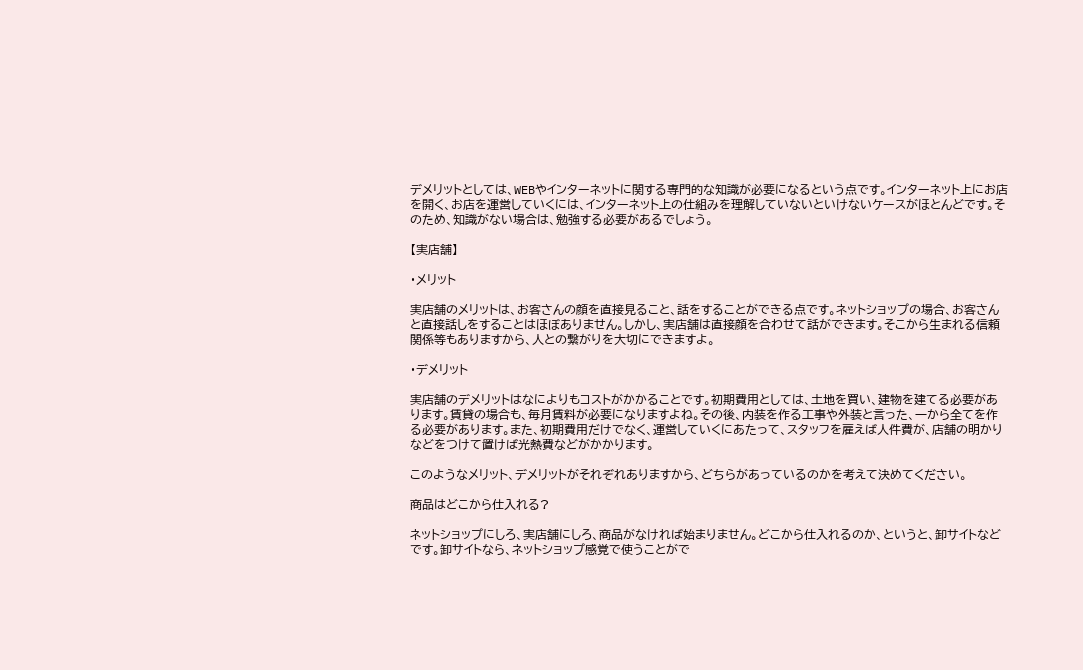デメリットとしては、WEBやインターネットに関する専門的な知識が必要になるという点です。インターネット上にお店を開く、お店を運営していくには、インターネット上の仕組みを理解していないといけないケースがほとんどです。そのため、知識がない場合は、勉強する必要があるでしょう。

【実店舗】

・メリット

実店舗のメリットは、お客さんの顔を直接見ること、話をすることができる点です。ネットショップの場合、お客さんと直接話しをすることはほぼありません。しかし、実店舗は直接顔を合わせて話ができます。そこから生まれる信頼関係等もありますから、人との繋がりを大切にできますよ。

・デメリット

実店舗のデメリットはなによりもコストがかかることです。初期費用としては、土地を買い、建物を建てる必要があります。賃貸の場合も、毎月賃料が必要になりますよね。その後、内装を作る工事や外装と言った、一から全てを作る必要があります。また、初期費用だけでなく、運営していくにあたって、スタッフを雇えば人件費が、店舗の明かりなどをつけて置けば光熱費などがかかります。

このようなメリット、デメリットがそれぞれありますから、どちらがあっているのかを考えて決めてください。

商品はどこから仕入れる?

ネットショップにしろ、実店舗にしろ、商品がなければ始まりません。どこから仕入れるのか、というと、卸サイトなどです。卸サイトなら、ネットショップ感覚で使うことがで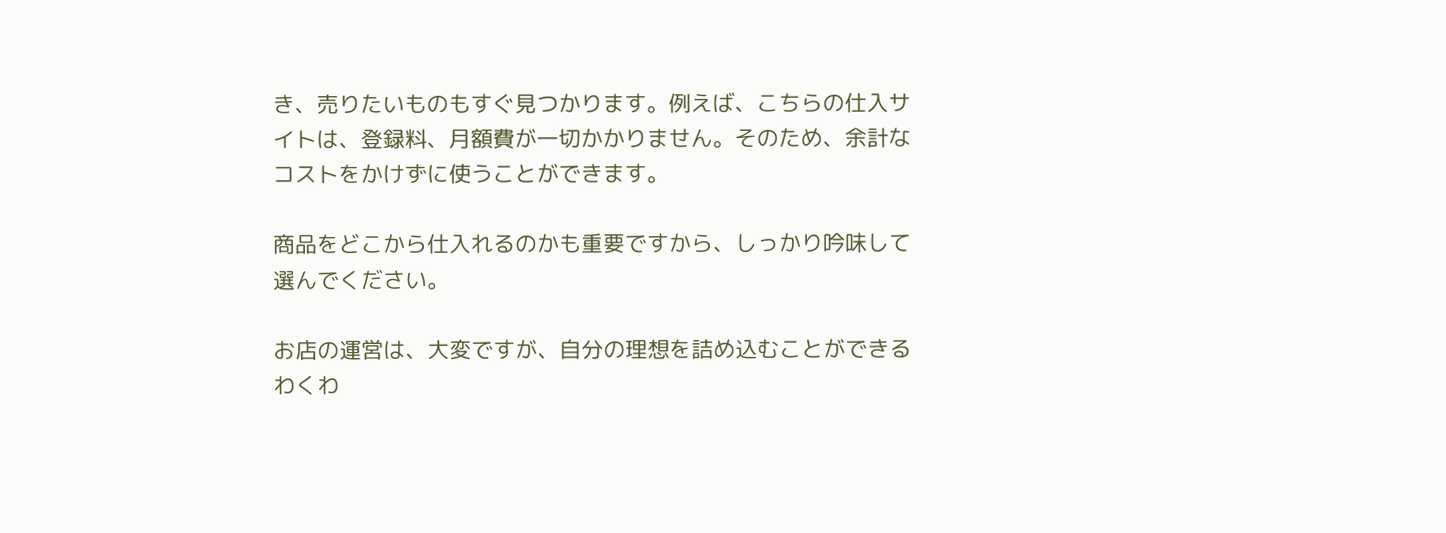き、売りたいものもすぐ見つかります。例えば、こちらの仕入サイトは、登録料、月額費が一切かかりません。そのため、余計なコストをかけずに使うことができます。

商品をどこから仕入れるのかも重要ですから、しっかり吟味して選んでください。

お店の運営は、大変ですが、自分の理想を詰め込むことができるわくわ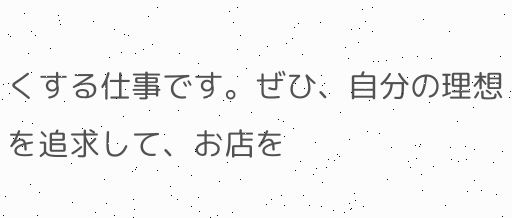くする仕事です。ぜひ、自分の理想を追求して、お店を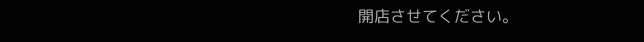開店させてください。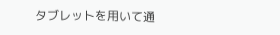タブレットを用いて通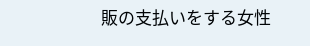販の支払いをする女性